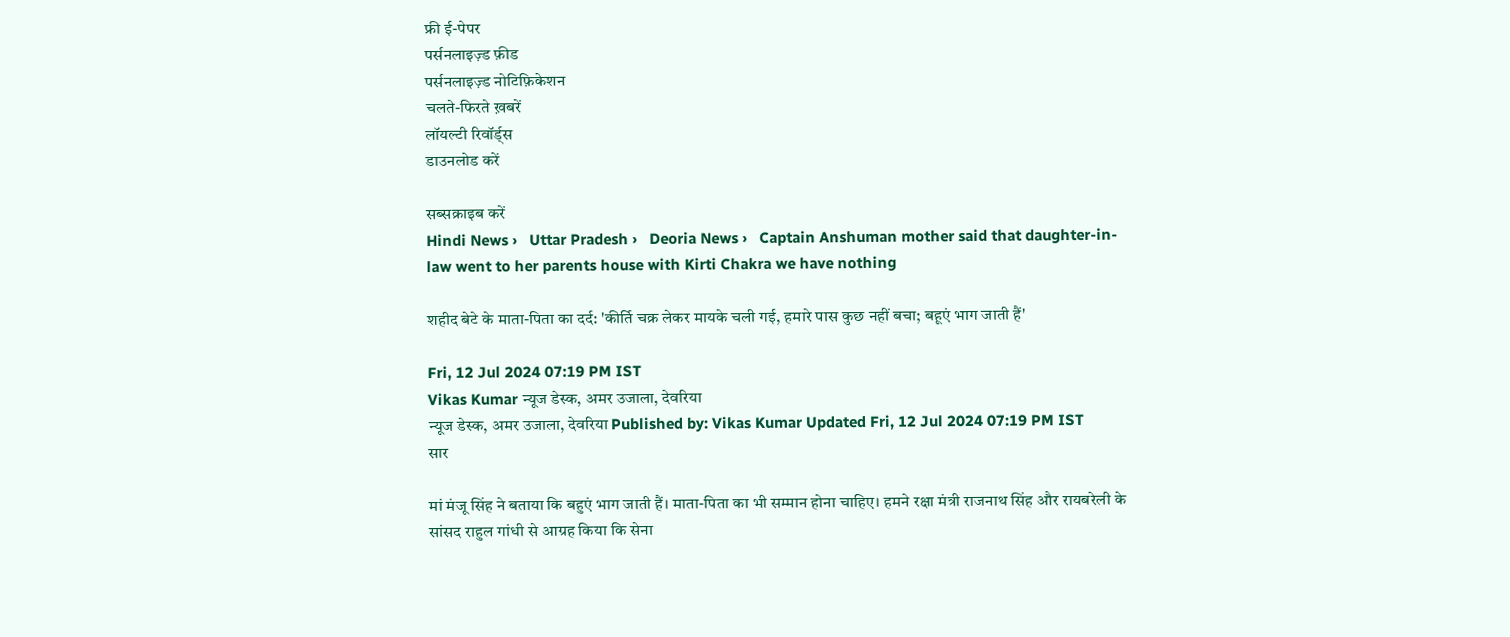फ्री ई-पेपर
पर्सनलाइज़्ड फ़ीड
पर्सनलाइज़्ड नोटिफ़िकेशन
चलते-फिरते ख़बरें
लॉयल्टी रिवॉर्ड्स
डाउनलोड करें

सब्सक्राइब करें
Hindi News ›   Uttar Pradesh ›   Deoria News ›   Captain Anshuman mother said that daughter-in-law went to her parents house with Kirti Chakra we have nothing

शहीद बेटे के माता-पिता का दर्द: 'कीर्ति चक्र लेकर मायके चली गई, हमारे पास कुछ नहीं बचा; बहूएं भाग जाती हैं'

Fri, 12 Jul 2024 07:19 PM IST
Vikas Kumar न्यूज डेस्क, अमर उजाला, देवरिया
न्यूज डेस्क, अमर उजाला, देवरिया Published by: Vikas Kumar Updated Fri, 12 Jul 2024 07:19 PM IST
सार

मां मंजू सिंह ने बताया कि बहुएं भाग जाती हैं। माता-पिता का भी सम्मान होना चाहिए। हमने रक्षा मंत्री राजनाथ सिंह और रायबरेली के सांसद राहुल गांधी से आग्रह किया कि सेना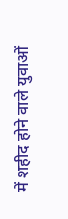में शहीद होने वाले युवाओं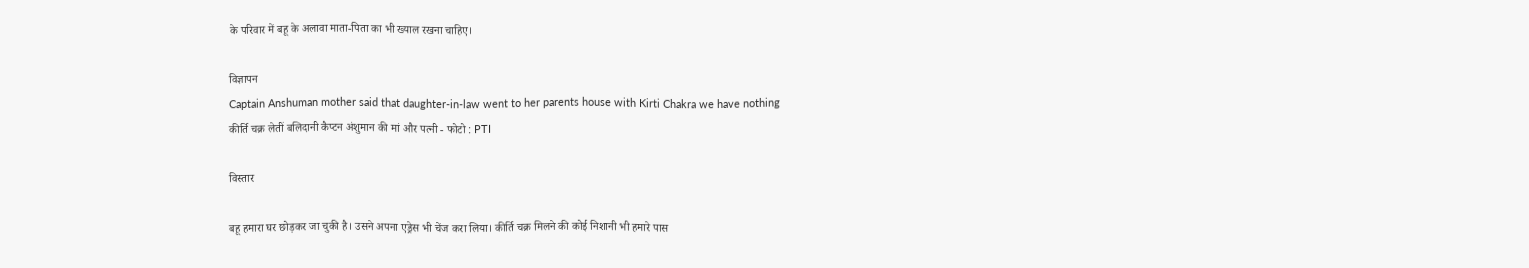के परिवार में बहू के अलावा माता-पिता का भी ख्याल रखना चाहिए।

विज्ञापन
Captain Anshuman mother said that daughter-in-law went to her parents house with Kirti Chakra we have nothing
कीर्ति चक्र लेतीं बलिदानी कैप्टन अंशुमान की मां और पत्नी - फोटो : PTI

विस्तार

बहू हमारा घर छोड़कर जा चुकी है। उसने अपना एड्रेस भी चेंज करा लिया। कीर्ति चक्र मिलने की कोई निशानी भी हमारे पास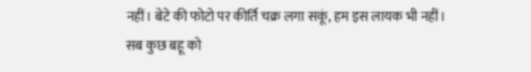नहीं। बेटे की फोटो पर कीर्ति चक्र लगा सकूं, हम इस लायक भी नहीं। सब कुछ बहू को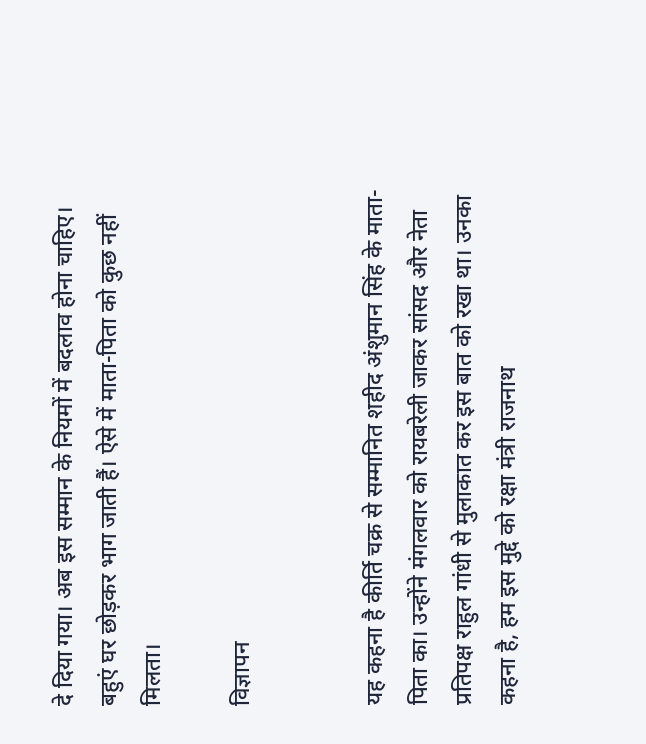दे दिया गया। अब इस सम्मान के नियमों में बदलाव होना चाहिए। बहुएं घर छोड़कर भाग जाती हैं। ऐसे में माता-पिता को कुछ नहीं मिलता।

विज्ञापन


यह कहना है कीर्ति चक्र से सम्मानित शहीद अंशुमान सिंह के माता-पिता का। उन्होंने मंगलवार को रायबरेली जाकर सांसद और नेता प्रतिपक्ष राहुल गांधी से मुलाकात कर इस बात को रखा था। उनका कहना है, हम इस मुद्दे को रक्षा मंत्री राजनाथ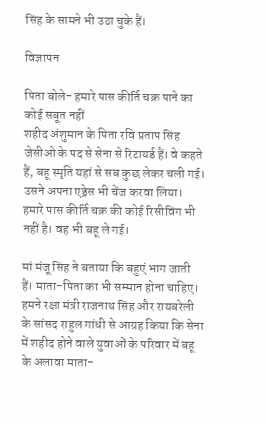सिंह के सामने भी उठा चुके हैं।

विज्ञापन

पिता बोले- हमारे पास कीर्ति चक्र पाने का कोई सबूत नहीं
शहीद अंशुमान के पिता रवि प्रताप सिंह जेसीओ के पद से सेना से रिटायर्ड हैं। वे कहते हैं, बहू स्मृति यहां से सब कुछ लेकर चली गई। उसने अपना एड्रेस भी चेंज करवा लिया। हमारे पास कीर्ति चक्र की कोई रिसीविंग भी नहीं है। वह भी बहू ले गई।

मां मंजू सिंह ने बताया कि बहुएं भाग जाती हैं। माता-पिता का भी सम्मान होना चाहिए। हमने रक्षा मंत्री राजनाथ सिंह और रायबरेली के सांसद राहुल गांधी से आग्रह किया कि सेना में शहीद होने वाले युवाओं के परिवार में बहू के अलावा माता-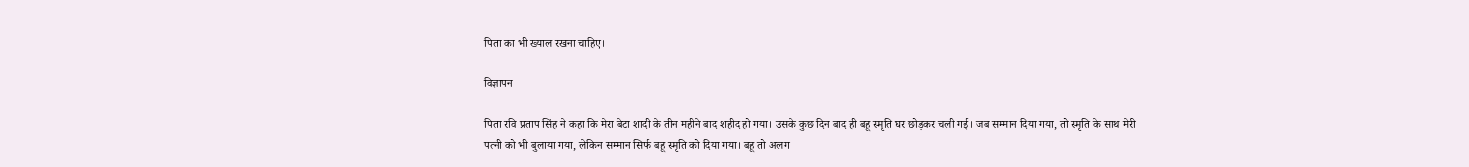पिता का भी ख्याल रखना चाहिए।

विज्ञापन

पिता रवि प्रताप सिंह ने कहा कि मेरा बेटा शादी के तीन महीने बाद शहीद हो गया। उसके कुछ दिन बाद ही बहू स्मृति घर छोड़कर चली गई। जब सम्मान दिया गया, तो स्मृति के साथ मेरी पत्नी को भी बुलाया गया, लेकिन सम्मान सिर्फ बहू स्मृति को दिया गया। बहू तो अलग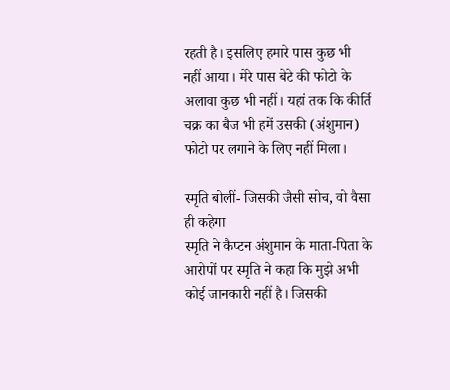रहती है। इसलिए हमारे पास कुछ भी नहीं आया। मेरे पास बेटे की फोटो के अलावा कुछ भी नहीं। यहां तक कि कीर्ति चक्र का बैज भी हमें उसकी (अंशुमान) फोटो पर लगाने के लिए नहीं मिला।

स्मृति बोलीं- जिसकी जैसी सोच, वो वैसा ही कहेगा
स्मृति ने कैप्टन अंशुमान के माता-पिता के आरोपों पर स्मृति ने कहा कि मुझे अभी कोई जानकारी नहीं है। जिसकी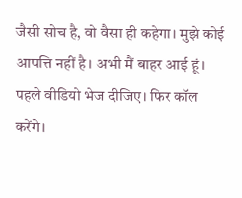जैसी सोच है, वो वैसा ही कहेगा। मुझे कोई आपत्ति नहीं है। अभी मैं बाहर आई हूं। पहले वीडियो भेज दीजिए। फिर कॉल करेंगे।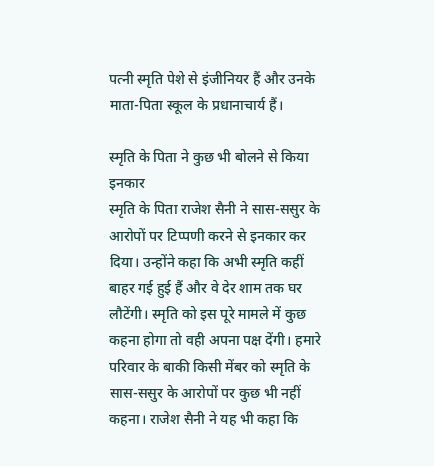पत्नी स्मृति पेशे से इंजीनियर हैं और उनके माता-पिता स्कूल के प्रधानाचार्य हैं।

स्मृति के पिता ने कुछ भी बोलने से किया इनकार
स्मृति के पिता राजेश सैनी ने सास-ससुर के आरोपों पर टिप्पणी करने से इनकार कर दिया। उन्होंने कहा कि अभी स्मृति कहीं बाहर गई हुई हैं और वे देर शाम तक घर लौटेंगी। स्मृति को इस पूरे मामले में कुछ कहना होगा तो वही अपना पक्ष देंगी। हमारे परिवार के बाकी किसी मेंबर को स्मृति के सास-ससुर के आरोपों पर कुछ भी नहीं कहना। राजेश सैनी ने यह भी कहा कि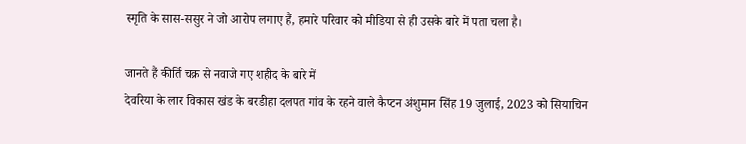स्मृति के सास-ससुर ने जो आरोप लगाए हैं, हमारे परिवार को मीडिया से ही उसके बारे में पता चला है।

जानते हैं कीर्ति चक्र से नवाजे गए शहीद के बारे में
देवरिया के लार विकास खंड के बरडीहा दलपत गांव के रहने वाले कैप्टन अंशुमान सिंह 19 जुलाई, 2023 को सियाचिन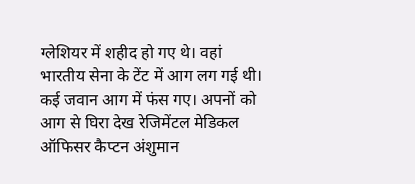ग्लेशियर में शहीद हो गए थे। वहां भारतीय सेना के टेंट में आग लग गई थी। कई जवान आग में फंस गए। अपनों को आग से घिरा देख रेजिमेंटल मेडिकल ऑफिसर कैप्टन अंशुमान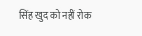सिंह खुद को नहीं रोक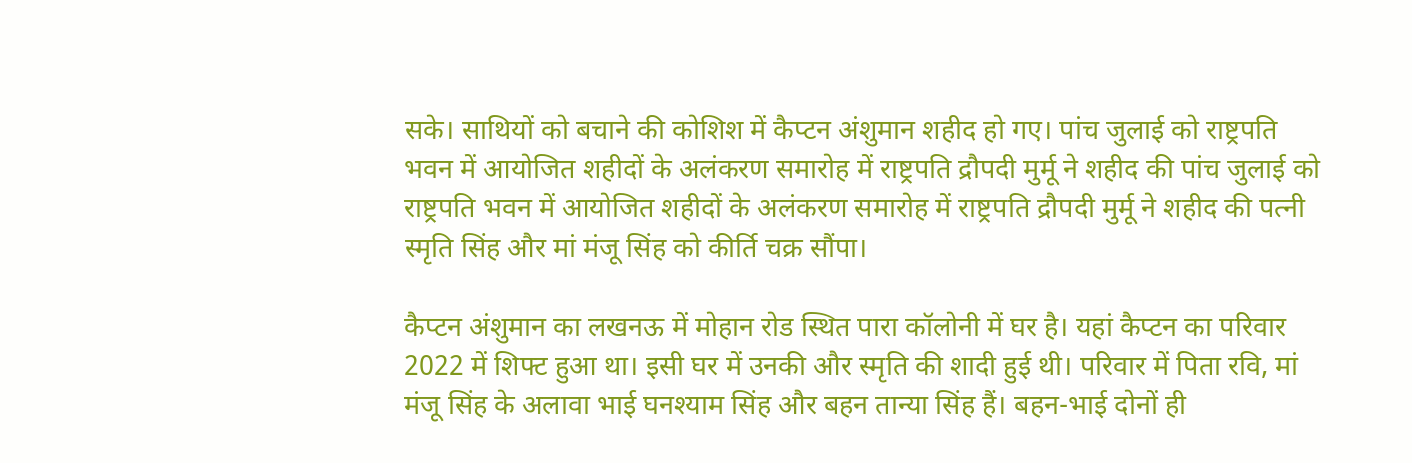सके। साथियों को बचाने की कोशिश में कैप्टन अंशुमान शहीद हो गए। पांच जुलाई को राष्ट्रपति भवन में आयोजित शहीदों के अलंकरण समारोह में राष्ट्रपति द्रौपदी मुर्मू ने शहीद की पांच जुलाई को राष्ट्रपति भवन में आयोजित शहीदों के अलंकरण समारोह में राष्ट्रपति द्रौपदी मुर्मू ने शहीद की पत्नी स्मृति सिंह और मां मंजू सिंह को कीर्ति चक्र सौंपा।

कैप्टन अंशुमान का लखनऊ में मोहान रोड स्थित पारा कॉलोनी में घर है। यहां कैप्टन का परिवार 2022 में शिफ्ट हुआ था। इसी घर में उनकी और स्मृति की शादी हुई थी। परिवार में पिता रवि, मां मंजू सिंह के अलावा भाई घनश्याम सिंह और बहन तान्या सिंह हैं। बहन-भाई दोनों ही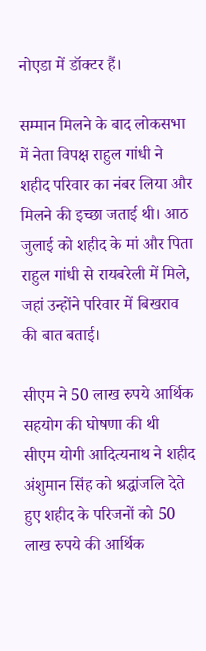नोएडा में डॉक्टर हैं।

सम्मान मिलने के बाद लोकसभा में नेता विपक्ष राहुल गांधी ने शहीद परिवार का नंबर लिया और मिलने की इच्छा जताई थी। आठ जुलाई को शहीद के मां और पिता राहुल गांधी से रायबरेली में मिले, जहां उन्होंने परिवार में बिखराव की बात बताई।

सीएम ने 50 लाख रुपये आर्थिक सहयोग की घोषणा की थी
सीएम योगी आदित्यनाथ ने शहीद अंशुमान सिंह को श्रद्धांजलि देते हुए शहीद के परिजनों को 50 लाख रुपये की आर्थिक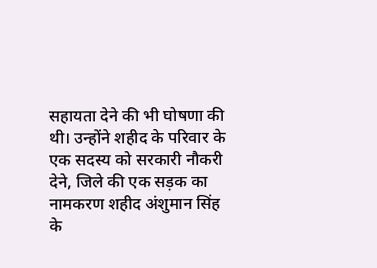सहायता देने की भी घोषणा की थी। उन्होंने शहीद के परिवार के एक सदस्य को सरकारी नौकरी देने, जिले की एक सड़क का नामकरण शहीद अंशुमान सिंह के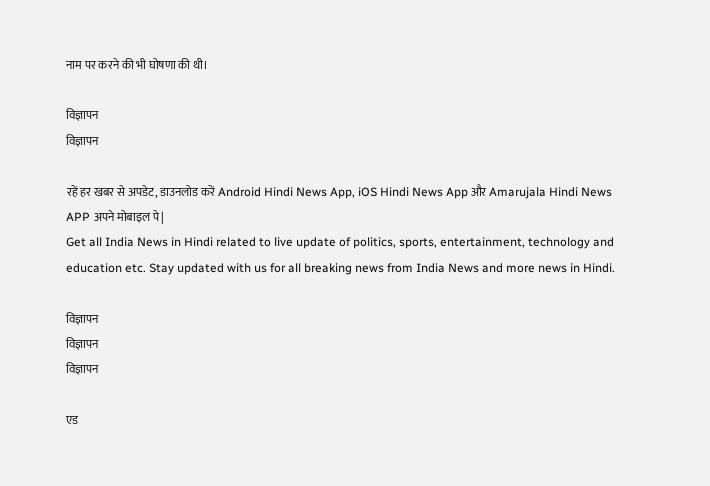नाम पर करने की भी घोषणा की थी।

विज्ञापन
विज्ञापन

रहें हर खबर से अपडेट, डाउनलोड करें Android Hindi News App, iOS Hindi News App और Amarujala Hindi News APP अपने मोबाइल पे|
Get all India News in Hindi related to live update of politics, sports, entertainment, technology and education etc. Stay updated with us for all breaking news from India News and more news in Hindi.

विज्ञापन
विज्ञापन
विज्ञापन

एड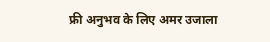फ्री अनुभव के लिए अमर उजाला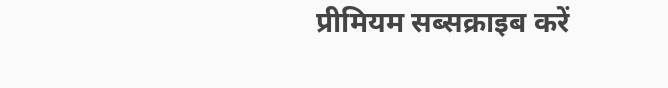प्रीमियम सब्सक्राइब करें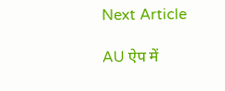Next Article

AU ऐप में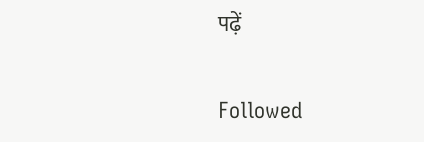पढ़ें

Followed